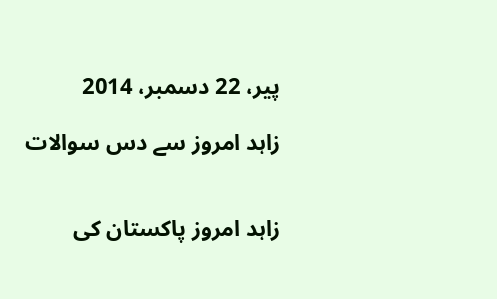پیر، 22 دسمبر، 2014

زاہد امروز سے دس سوالات


زاہد امروز پاکستان کی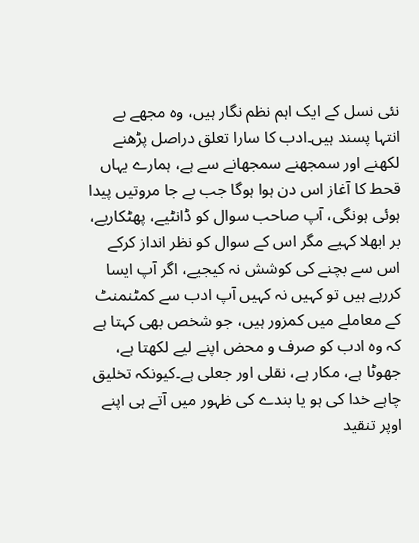نئی نسل کے ایک اہم نظم نگار ہیں، وہ مجھے بے انتہا پسند ہیں۔ادب کا سارا تعلق دراصل پڑھنے لکھنے اور سمجھنے سمجھانے سے ہے، ہمارے یہاں قحط کا آغاز اس دن ہوا ہوگا جب بے جا مروتیں پیدا ہوئی ہونگی، آپ صاحب سوال کو ڈانٹیے، پھٹکاریے، بر ابھلا کہیے مگر اس کے سوال کو نظر انداز کرکے اس سے بچنے کی کوشش نہ کیجیے، اگر آپ ایسا کررہے ہیں تو کہیں نہ کہیں آپ ادب سے کمٹنمنٹ کے معاملے میں کمزور ہیں، جو شخص بھی کہتا ہے کہ وہ ادب کو صرف و محض اپنے لیے لکھتا ہے، جھوٹا ہے، مکار ہے، نقلی اور جعلی ہے۔کیونکہ تخلیق چاہے خدا کی ہو یا بندے کی ظہور میں آتے ہی اپنے اوپر تنقید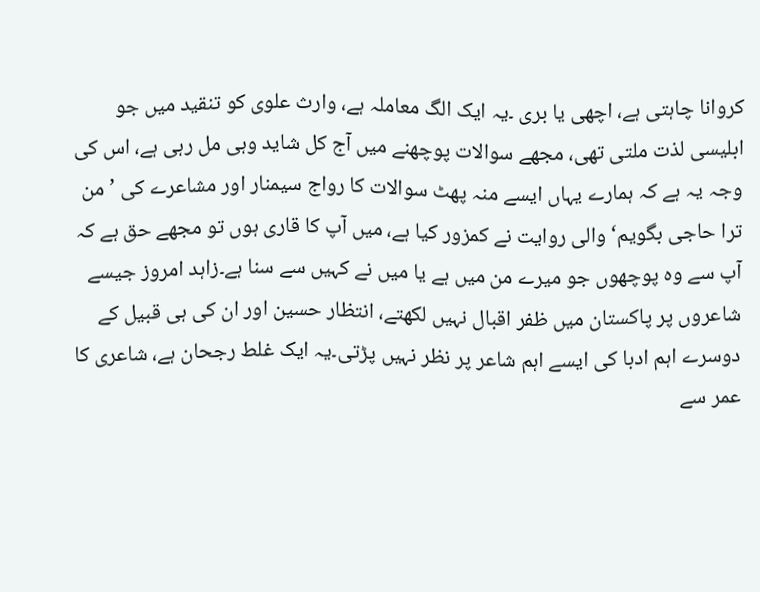کروانا چاہتی ہے، اچھی یا بری ۔یہ ایک الگ معاملہ ہے، وارث علوی کو تنقید میں جو ابلیسی لذت ملتی تھی، مجھے سوالات پوچھنے میں آج کل شاید وہی مل رہی ہے، اس کی وجہ یہ ہے کہ ہمارے یہاں ایسے منہ پھٹ سوالات کا رواج سیمنار اور مشاعرے کی ’من ترا حاجی بگویم‘ والی روایت نے کمزور کیا ہے، میں آپ کا قاری ہوں تو مجھے حق ہے کہ آپ سے وہ پوچھوں جو میرے من میں ہے یا میں نے کہیں سے سنا ہے۔زاہد امروز جیسے شاعروں پر پاکستان میں ظفر اقبال نہیں لکھتے، انتظار حسین اور ان کی ہی قبیل کے دوسرے اہم ادبا کی ایسے اہم شاعر پر نظر نہیں پڑتی۔یہ ایک غلط رجحان ہے، شاعری کا عمر سے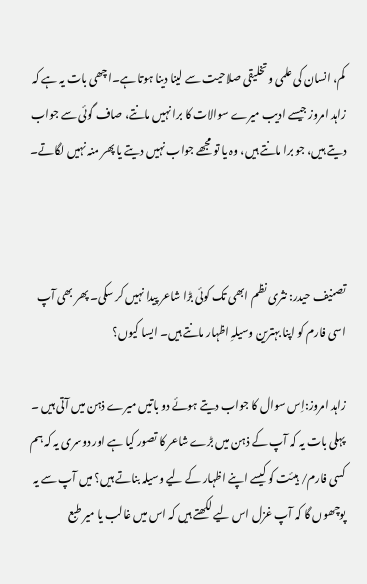کم، انسان کی علمی و تخلیقی صلاحیت سے لینا دینا ہوتا ہے۔اچھی بات یہ ہے کہ زاہد امروز جیسے ادیب میرے سوالات کا برا نہیں مانتے، صاف گوئی سے جواب دیتے ہیں، جو برا مانتے ہیں، وہ یا تو مجھے جواب نہیں دیتے یا پھر منہ نہیں لگاتے۔



تصنیف حیدر: نثری نظم ابھی تک کوئی بڑا شاعر پیدا نہیں کر سکی۔ پھر بھی آپ اسی فارم کو اپنا بہترین وسیلہِ اظہار مانتے ہیں۔ ایسا کیوں؟

زاہد امروز:اِس سوال کا جواب دیتے ہوئے دو باتیں میرے ذہن میں آتی ہیں ۔ پہلی بات یہ کہ آپ کے ذہن میں بڑے شاعر کا تصور کیا ہے اور دوسری یہ کہ ہم کسی فارم/ ہیئت کو کیسے اپنے اظہار کے لیے وسیلہ بناتے ہیں؟ میں آپ سے یہ پوچھوں گا کہ آپ غزل اس لیے لکھتے ہیں کہ اس میں غالب یا میر طبع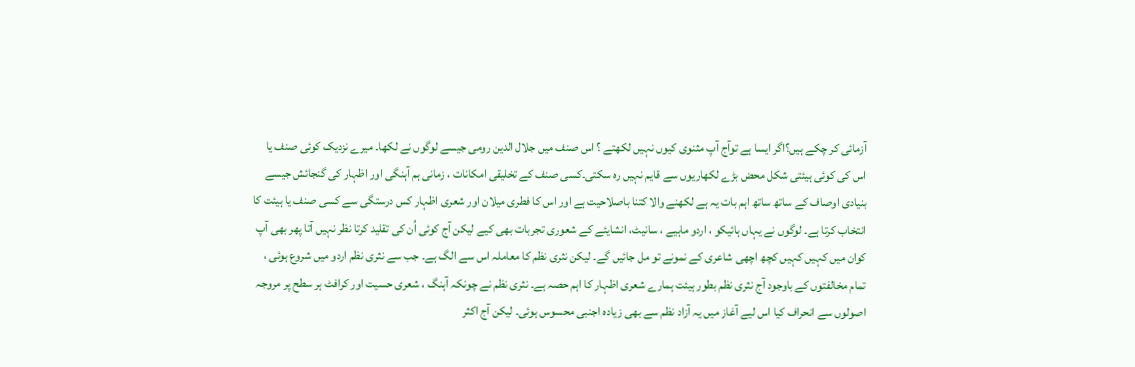آزمائی کر چکے ہیں؟اگر ایسا ہے توآج آپ مثنوی کیوں نہیں لکھتے ؟ اس صنف میں جلال الدین رومی جیسے لوگوں نے لکھا۔ میرے نزدیک کوئی صنف یا اس کی کوئی ہیئتی شکل محض بڑے لکھاریوں سے قایم نہیں رہ سکتی۔کسی صنف کے تخلیقی امکانات ، زمانی ہم آہنگی اور اظہار کی گنجائش جیسے بنیادی اوصاف کے ساتھ ساتھ اہم بات یہ ہے لکھنے والا کتنا باصلاحیت ہے اور اس کا فطری میلان اور شعری اظہار کس درستگی سے کسی صنف یا ہیئت کا انتخاب کرتا ہے۔ لوگوں نے یہاں ہائیکو ، اردو ماہیے ، سانیٹ، انشایئے کے شعوری تجربات بھی کیے لیکن آج کوئی اُن کی تقلید کرتا نظر نہیں آتا پھر بھی آپ کوان میں کہیں کہیں کچھ اچھی شاعری کے نمونے تو مل جائیں گے۔ لیکن نثری نظم کا معاملہ اس سے الگ ہے۔ جب سے نثری نظم اردو میں شروع ہوئی ، تمام مخالفتوں کے باوجود آج نثری نظم بطور ہیئت ہمارے شعری اظہار کا اہم حصہ ہے۔ نثری نظم نے چونکہ آہنگ ، شعری حسیت اور کرافٹ ہر سطح پر مروجہ اصولوں سے انحراف کیا اس لیے آغاز میں یہ آزاد نظم سے بھی زیادہ اجنبی محسوس ہوئی۔ لیکن آج اکثر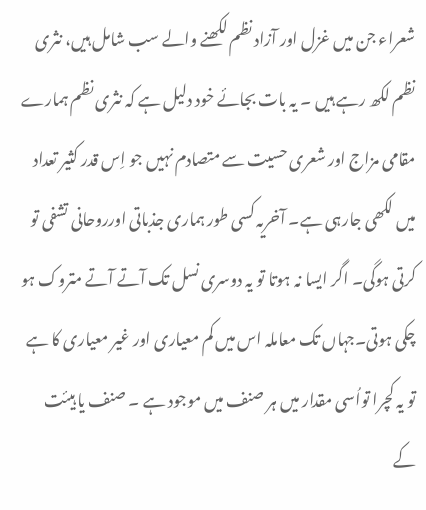شعراء جن میں غزل اور آزاد نظم لکھنے والے سب شامل ہیں، نثری نظم لکھ رہے ہیں ۔ یہ بات بجائے خود دلیل ہے کہ نثری نظم ہمارے مقامی مزاج اور شعری حسیت سے متصادم نہیں جو اِس قدر کثیر تعداد میں لکھی جارہی ہے۔ آخریہ کسی طور ہماری جذباتی اورروحانی تشفی تو کرتی ہوگی۔ اگر ایسا نہ ہوتا تو یہ دوسری نسل تک آتے آتے متروک ہو چکی ہوتی۔جہاں تک معاملہ اس میں کم معیاری اور غیر معیاری کا ہے تو یہ کچرا تواُسی مقدار میں ہر صنف میں موجود ہے ۔ صنف یا ہیئت کے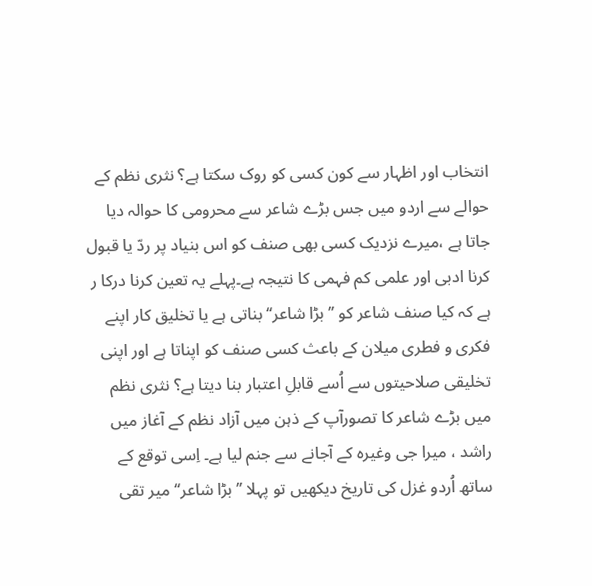انتخاب اور اظہار سے کون کسی کو روک سکتا ہے؟ نثری نظم کے حوالے سے اردو میں جس بڑے شاعر سے محرومی کا حوالہ دیا جاتا ہے ،میرے نزدیک کسی بھی صنف کو اس بنیاد پر ردّ یا قبول کرنا ادبی اور علمی کم فہمی کا نتیجہ ہے۔پہلے یہ تعین کرنا درکا ر ہے کہ کیا صنف شاعر کو ’’بڑا شاعر‘‘بناتی ہے یا تخلیق کار اپنے فکری و فطری میلان کے باعث کسی صنف کو اپناتا ہے اور اپنی تخلیقی صلاحیتوں سے اُسے قابلِ اعتبار بنا دیتا ہے؟ نثری نظم میں بڑے شاعر کا تصورآپ کے ذہن میں آزاد نظم کے آغاز میں راشد ، میرا جی وغیرہ کے آجانے سے جنم لیا ہے۔ اِسی توقع کے ساتھ اُردو غزل کی تاریخ دیکھیں تو پہلا ’’بڑا شاعر‘‘ میر تقی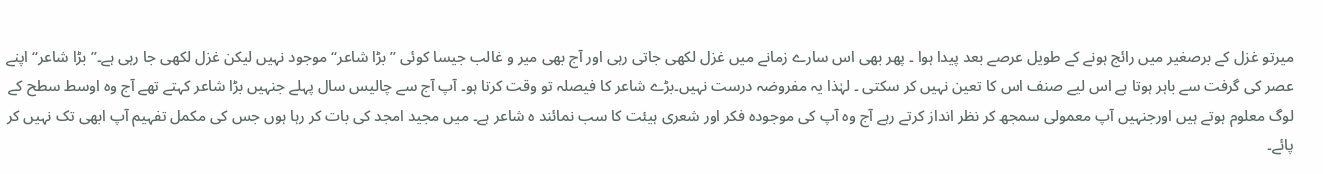میرتو غزل کے برصغیر میں رائج ہونے کے طویل عرصے بعد پیدا ہوا ۔ پھر بھی اس سارے زمانے میں غزل لکھی جاتی رہی اور آج بھی میر و غالب جیسا کوئی ’’بڑا شاعر‘‘موجود نہیں لیکن غزل لکھی جا رہی ہے۔’’بڑا شاعر‘‘ اپنے عصر کی گرفت سے باہر ہوتا ہے اس لیے صنف اس کا تعین نہیں کر سکتی ۔ لہٰذا یہ مفروضہ درست نہیں۔بڑے شاعر کا فیصلہ تو وقت کرتا ہو۔ آپ آج سے چالیس سال پہلے جنہیں بڑا شاعر کہتے تھے آج وہ اوسط سطح کے لوگ معلوم ہوتے ہیں اورجنہیں آپ معمولی سمجھ کر نظر انداز کرتے رہے آج وہ آپ کی موجودہ فکر اور شعری ہیئت کا سب نمائند ہ شاعر ہے۔ میں مجید امجد کی بات کر رہا ہوں جس کی مکمل تفہیم آپ ابھی تک نہیں کر پائے۔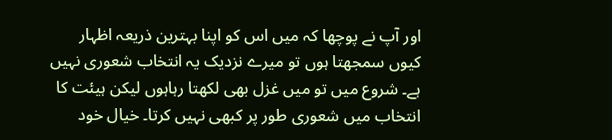اور آپ نے پوچھا کہ میں اس کو اپنا بہترین ذریعہ اظہار کیوں سمجھتا ہوں تو میرے نزدیک یہ انتخاب شعوری نہیں ہے۔ شروع میں تو میں غزل بھی لکھتا رہاہوں لیکن ہیئت کا انتخاب میں شعوری طور پر کبھی نہیں کرتا۔ خیال خود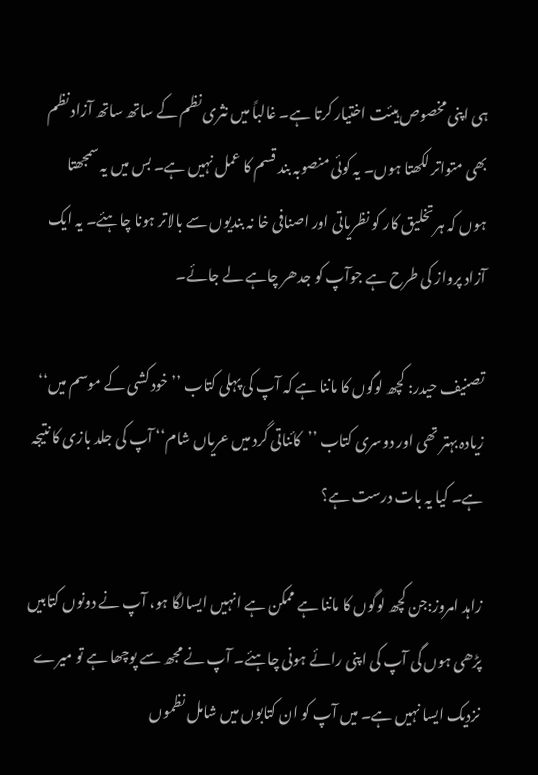ہی اپنی مخصوص ہیئت اختیار کرتا ہے۔ غالباً میں نثری نظم کے ساتھ ساتھ آزاد نظم بھی متواتر لکھتا ہوں۔ یہ کوئی منصوبہ بند قسم کا عمل نہیں ہے۔ بس میں یہ سمجھتا ہوں کہ ہر تخلیق کار کو نظریاتی اور اصنافی خا نہ بندیوں سے بالاتر ہونا چاہئے۔ یہ ایک آزاد پرواز کی طرح ہے جوآپ کو جدھر چاہے لے جائے۔

تصنیف حیدر: کچھ لوگوں کا ماننا ہے کہ آپ کی پہلی کتاب ’’خود کشی کے موسم میں‘‘ زیادہ بہتر تھی اور دوسری کتاب ’’کائناتی گرد میں عریاں شام‘‘ آپ کی جلد بازی کا نتیجہ ہے۔ کیا یہ بات درست ہے؟

زاہد امروز:جن کچھ لوگوں کا ماننا ہے ممکن ہے انہیں ایسالگا ہو، آپ نے دونوں کتابیں پڑھی ہوں گی آپ کی اپنی رائے ہونی چاہئے۔ آپ نے مجھ سے پوچھا ہے تو میرے نزدیک ایسا نہیں ہے۔ میں آپ کو ان کتابوں میں شامل نظموں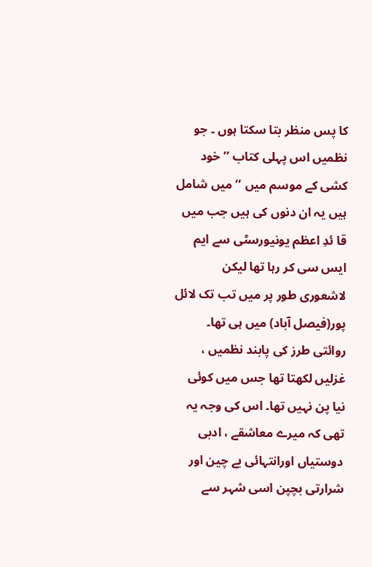کا پس منظر بتا سکتا ہوں ۔ جو نظمیں اس پہلی کتاب ’’خود کشی کے موسم میں ‘‘ میں شامل ہیں یہ ان دنوں کی ہیں جب میں قا ئدِ اعظم یونیورسٹی سے ایم ایس سی کر رہا تھا لیکن لاشعوری طور پر میں تب تک لائل پور(فیصل آباد) میں ہی تھا۔ روائتی طرز کی پابند نظمیں ، غزلیں لکھتا تھا جس میں کوئی نیا پن نہیں تھا۔ اس کی وجہ یہ تھی کہ میرے معاشقے ، ادبی دوستیاں اورانتہائی بے چین اور شرارتی بچپن اسی شہر سے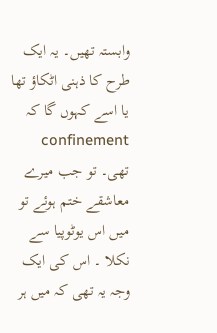وابستہ تھیں۔ یہ ایک طرح کا ذہنی اٹکاؤ تھا یا اسے کہوں گا کہ confinement تھی۔ تو جب میرے معاشقے ختم ہوئے تو میں اس یوٹوپیا سے نکلا ۔ اس کی ایک وجہ یہ تھی کہ میں ہر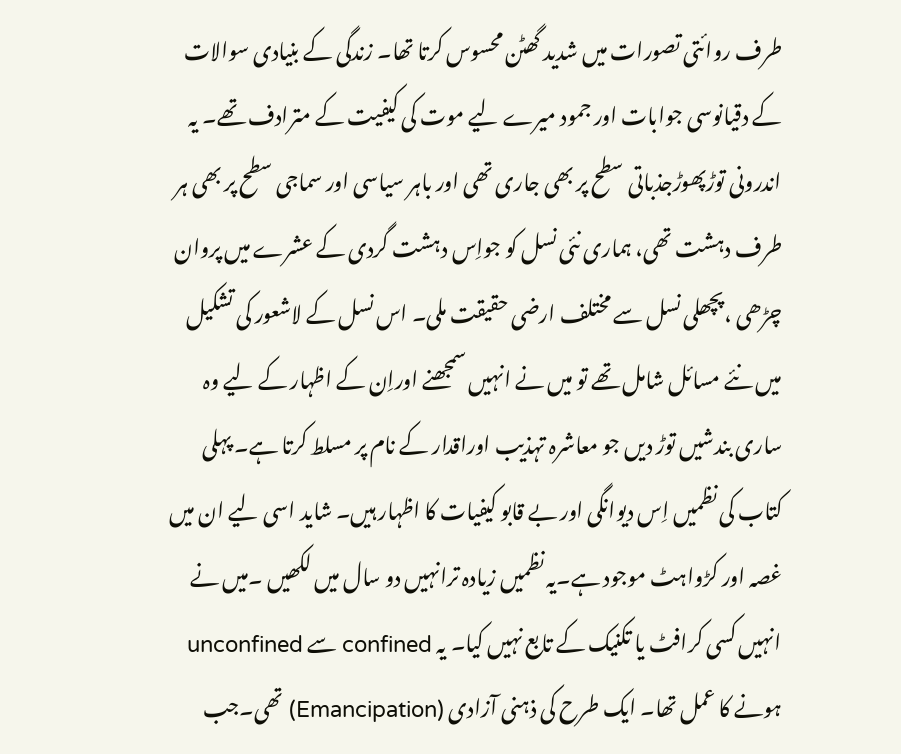طرف روائتی تصورات میں شدید گھٹن محسوس کرتا تھا۔ زندگی کے بنیادی سوالات کے دقیانوسی جوابات اور جمود میرے لیے موت کی کیفیت کے مترادف تھے۔ یہ اندرونی توڑپھوڑجذباتی سطح پر بھی جاری تھی اور باہر سیاسی اور سماجی سطح پر بھی ہر طرف دہشت تھی، ہماری نئی نسل کو جواِس دہشت گردی کے عشرے میں پروان چڑھی ،پچھلی نسل سے مختلف ارضی حقیقت ملی۔ اس نسل کے لاشعور کی تشکیل میں نئے مسائل شامل تھے تو میں نے انہیں سمجھنے اوراِن کے اظہار کے لیے وہ ساری بندشیں توڑ دیں جو معاشرہ تہذیب اوراقدار کے نام پر مسلط کرتا ہے۔ پہلی کتاب کی نظمیں اِس دیوانگی اور بے قابو کیفیات کا اظہار ہیں۔ شاید اسی لیے ان میں غصہ اور کڑواہٹ موجود ہے۔یہ نظمیں زیادہ ترانہیں دو سال میں لکھیں ۔میں نے انہیں کسی کرافٹ یا تکنیک کے تابع نہیں کیا۔ یہ confined سے unconfined ہونے کا عمل تھا۔ ایک طرح کی ذہنی آزادی (Emancipation) تھی۔جب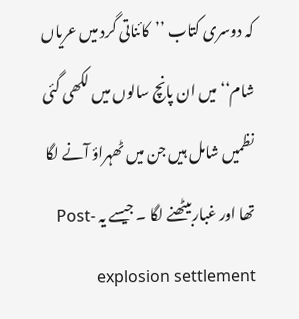کہ دوسری کتاب ’’کائناتی گرد میں عریاں شام‘‘ میں ان پانچ سالوں میں لکھی گئی نظمیں شامل ہیں جن میں ٹھہراؤ آنے لگا تھا اور غباربیٹھنے لگا ۔ جیسے یہ Post-explosion settlement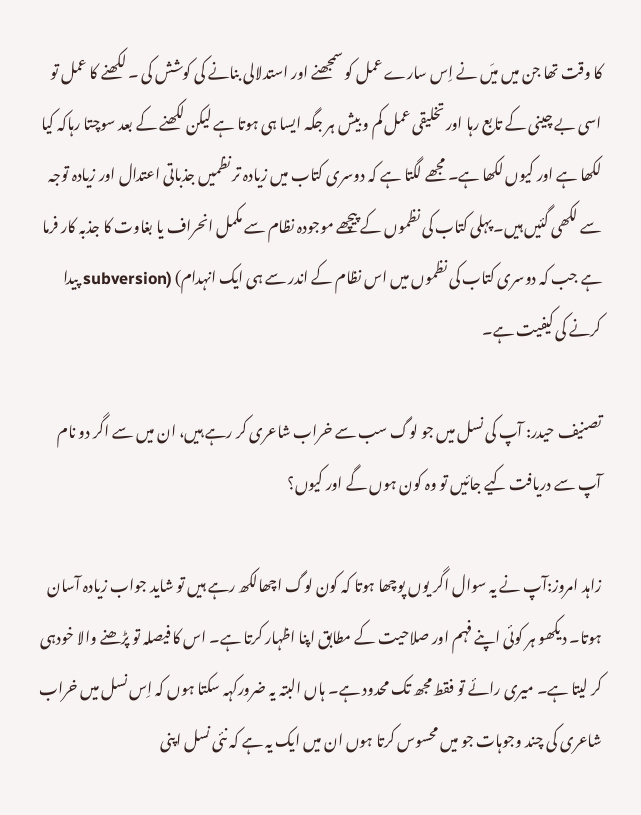کا وقت تھا جن میں میَں نے اِس سارے عمل کو سمجھنے اور استدلالی بنانے کی کوشش کی ۔ لکھنے کا عمل تو اسی بے چینی کے تابع رہا اور تخلیقی عمل کم و بیش ہر جگہ ایسا ہی ہوتا ہے لیکن لکھنے کے بعد سوچتا رہاکہ کیا لکھا ہے اور کیوں لکھا ہے۔ مجھے لگتا ہے کہ دوسری کتاب میں زیادہ تر نظمیں جذباتی اعتدال اور زیادہ توجہ سے لکھی گئیں ہیں۔ پہلی کتاب کی نظموں کے پیچھے موجودہ نظام سے مکمل انحراف یا بغاوت کا جذبہ کار فرما ہے جب کہ دوسری کتاب کی نظموں میں اس نظام کے اندر سے ہی ایک انہدام) (subversion پیدا کرنے کی کیفیت ہے۔

تصنیف حیدر: آپ کی نسل میں جو لوگ سب سے خراب شاعری کر رہے ہیں، ان میں سے اگر دو نام آپ سے دریافت کیے جائیں تو وہ کون ہوں گے اور کیوں؟

زاہد امروز:آپ نے یہ سوال اگر یوں پوچھا ہوتا کہ کون لوگ اچھالکھ رہے ہیں تو شاید جواب زیادہ آسان ہوتا۔ دیکھو ہر کوئی اپنے فہم اور صلاحیت کے مطابق اپنا اظہار کرتا ہے۔ اس کا فیصلہ تو پڑھنے والا خودہی کر لیتا ہے۔ میری رائے تو فقط مجھ تک محدود ہے۔ ہاں البتہ یہ ضرورکہہ سکتا ہوں کہ اِس نسل میں خراب شاعری کی چند وجوہات جو میں محسوس کرتا ہوں ان میں ایک یہ ہے کہ نئی نسل اپنی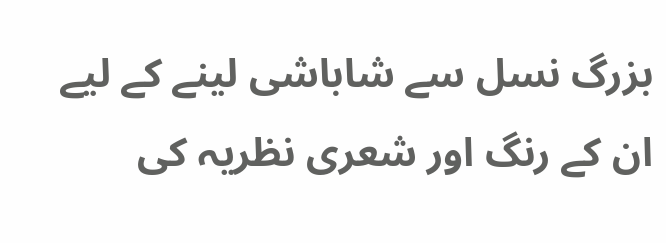بزرگ نسل سے شاباشی لینے کے لیے ان کے رنگ اور شعری نظریہ کی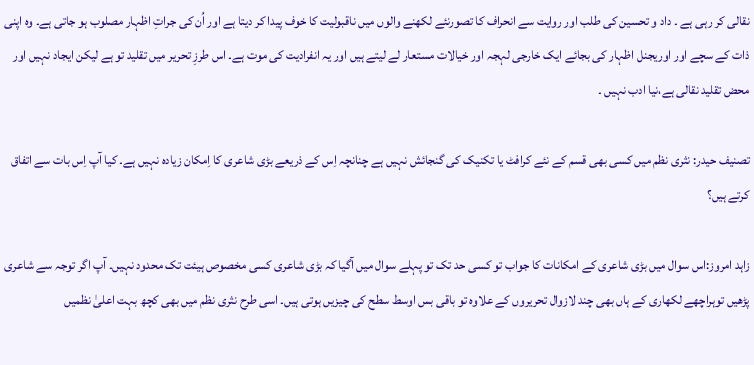نقالی کر رہی ہے ۔ داد و تحسین کی طلب اور روایت سے انحراف کا تصورنئے لکھنے والوں میں ناقبولیت کا خوف پیدا کر دیتا ہے اور اُن کی جراتِ اظہار مصلوب ہو جاتی ہے۔ وہ اپنی ذات کے سچے اور اوریجنل اظہار کی بجائے ایک خارجی لہجہ اور خیالات مستعار لے لیتے ہیں اور یہ انفرادیت کی موت ہے۔ اس طرزِ تحریر میں تقلید تو ہے لیکن ایجاد نہیں اور محض تقلید نقالی ہے،نیا ادب نہیں ۔

تصنیف حیدر: نثری نظم میں کسی بھی قسم کے نئے کرافٹ یا تکنیک کی گنجائش نہیں ہے چنانچہ اِس کے ذریعے بڑی شاعری کا اِمکان زیادہ نہیں ہے۔ کیا آپ اِس بات سے اتفاق کرتے ہیں؟

زاہد امروز:اس سوال میں بڑی شاعری کے امکانات کا جواب تو کسی حد تک تو پہلے سوال میں آگیا کہ بڑی شاعری کسی مخصوص ہیئت تک محدود نہیں۔ آپ اگر توجہ سے شاعری پڑھیں توہراچھے لکھاری کے ہاں بھی چند لازوال تحریروں کے علاوہ تو باقی بس اوسط سطح کی چیزیں ہوتی ہیں۔ اسی طرح نثری نظم میں بھی کچھ بہت اعلیٰ نظمیں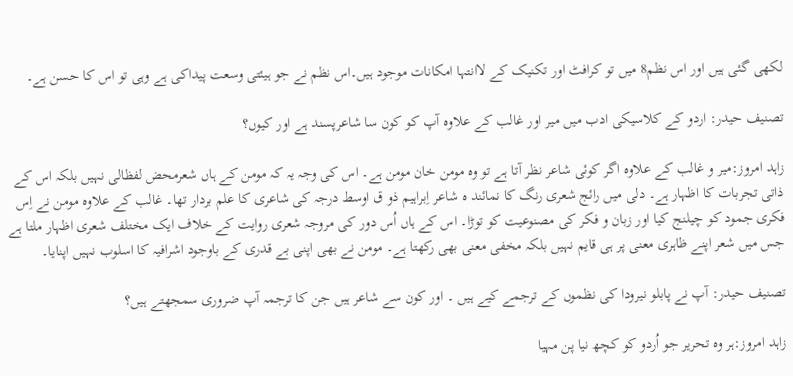لکھی گئی ہیں اور اس نظم8 میں تو کرافٹ اور تکنیک کے لاانتہا امکانات موجود ہیں۔اس نظم نے جو ہیئتی وسعت پیداکی ہے وہی تو اس کا حسن ہے۔

تصنیف حیدر: اردو کے کلاسیکی ادب میں میر اور غالب کے علاوہ آپ کو کون سا شاعرپسند ہے اور کیوں؟

زاہد امروز:میر و غالب کے علاوہ اگر کوئی شاعر نظر آتا ہے تو وہ مومن خان مومن ہے۔ اس کی وجہ یہ کہ مومن کے ہاں شعرمحض لفظالی نہیں بلکہ اس کے ذاتی تجربات کا اظہار ہے۔ دلی میں رائج شعری رنگ کا نمائند ہ شاعر اِبراہیم ذو ق اوسط درجہ کی شاعری کا علم بردار تھا۔ غالب کے علاوہ مومن نے اِس فکری جمود کو چیلنج کیا اور زبان و فکر کی مصنوعیت کو توڑا۔ اس کے ہاں اُس دور کی مروجہ شعری روایت کے خلاف ایک مختلف شعری اظہار ملتا ہے جس میں شعر اپنے ظاہری معنی پر ہی قایم نہیں بلکہ مخفی معنی بھی رکھتا ہے۔ مومن نے بھی اپنی بے قدری کے باوجود اشرافیہ کا اسلوب نہیں اپنایا۔

تصنیف حیدر: آپ نے پابلو نیرودا کی نظموں کے ترجمے کیے ہیں ۔ اور کون سے شاعر ہیں جن کا ترجمہ آپ ضروری سمجھتے ہیں؟

زاہد امروز:ہر وہ تحریر جو اُردو کو کچھ نیا پن مہیا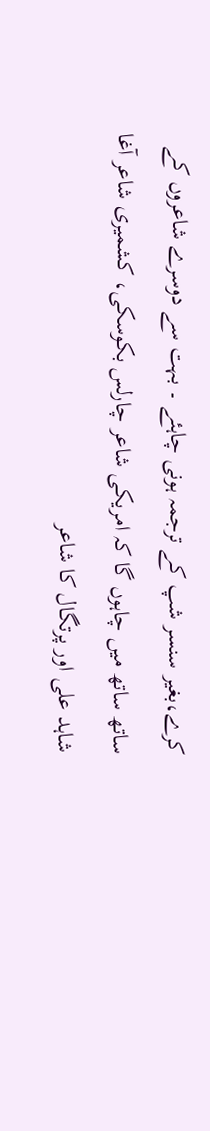کرے،بغیر سنسر شپ کے ترجمہ ہونی چاہئے ۔ بہت سے دوسرے شاعروں کے ساتھ ساتھ میں چاہوں گا کہ امریکی شاعر چارلس بکوسکی، کشمیری شاعر آغا شاہد علی اور پرتگال کا شاعر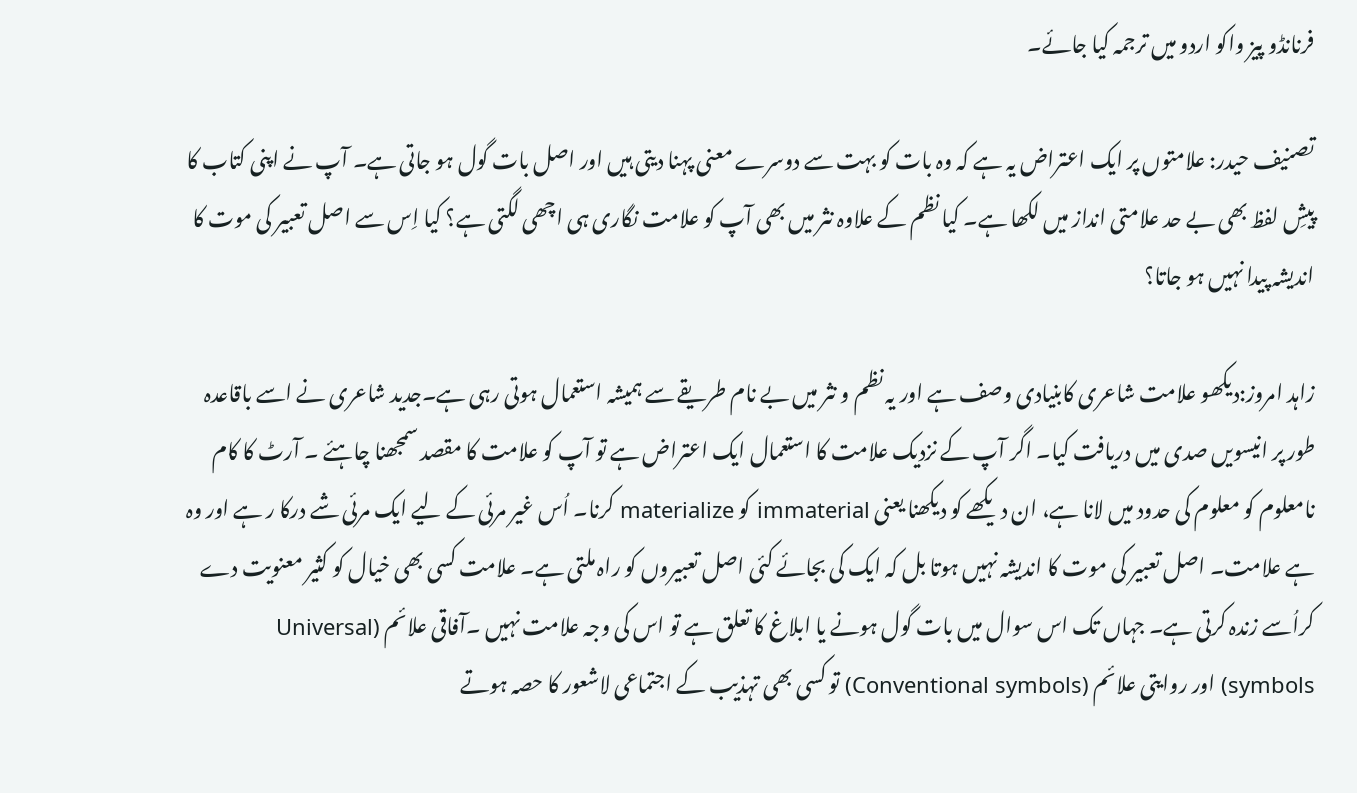فرنانڈو پیز واکو اردو میں ترجمہ کیا جائے۔

تصنیف حیدر: علامتوں پر ایک اعتراض یہ ہے کہ وہ بات کو بہت سے دوسرے معنی پہنا دیتی ہیں اور اصل بات گول ہو جاتی ہے۔ آپ نے اپنی کتاب کا پیشِ لفظ بھی بے حد علامتی انداز میں لکھا ہے۔ کیا نظم کے علاوہ نثر میں بھی آپ کو علامت نگاری ہی اچھی لگتی ہے؟ کیا اِس سے اصل تعبیر کی موت کا اندیشہ پیدا نہیں ہو جاتا؟

زاہد امروز:دیکھو علامت شاعری کابنیادی وصف ہے اور یہ نظم و نثر میں بے نام طریقے سے ہمیشہ استعمال ہوتی رہی ہے۔جدید شاعری نے اسے باقاعدہ طور پر انیسویں صدی میں دریافت کیا۔ اگر آپ کے نزدیک علامت کا استعمال ایک اعتراض ہے تو آپ کو علامت کا مقصد سمجھنا چاہئے ۔ آرٹ کا کام نامعلوم کو معلوم کی حدود میں لانا ہے، ان دیکھے کو دیکھنا یعنی immaterial کو materialize کرنا۔ اُس غیر مرئی کے لیے ایک مرئی شے درکا ر ہے اور وہ ہے علامت۔ اصل تعبیر کی موت کا اندیشہ نہیں ہوتا بل کہ ایک کی بجائے کئی اصل تعبیروں کو راہ ملتی ہے۔ علامت کسی بھی خیال کو کثیر معنویت دے کراُسے زندہ کرتی ہے۔ جہاں تک اس سوال میں بات گول ہونے یا ابلاغ کا تعلق ہے تو اس کی وجہ علامت نہیں ۔آفاقی علائم (Universal symbols) اور روایتی علائم (Conventional symbols) تو کسی بھی تہذیب کے اجتماعی لاشعور کا حصہ ہوتے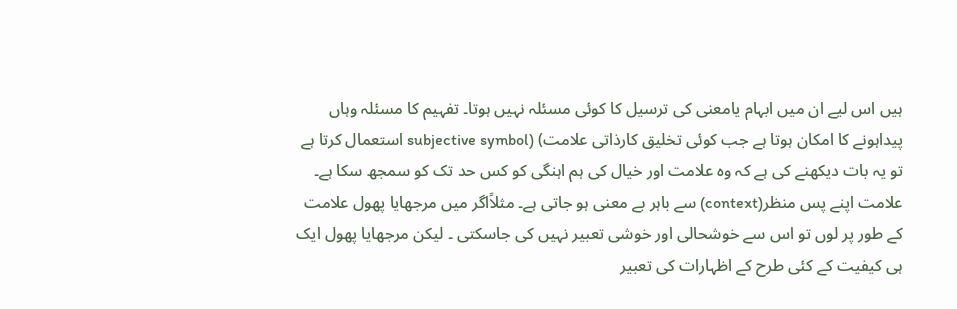ہیں اس لیے ان میں ابہام یامعنی کی ترسیل کا کوئی مسئلہ نہیں ہوتا۔ تفہیم کا مسئلہ وہاں پیداہونے کا امکان ہوتا ہے جب کوئی تخلیق کارذاتی علامت) (subjective symbol استعمال کرتا ہے تو یہ بات دیکھنے کی ہے کہ وہ علامت اور خیال کی ہم اہنگی کو کس حد تک کو سمجھ سکا ہے۔ علامت اپنے پس منظر(context) سے باہر بے معنی ہو جاتی ہے۔ مثلاًاگر میں مرجھایا پھول علامت کے طور پر لوں تو اس سے خوشحالی اور خوشی تعبیر نہیں کی جاسکتی ۔ لیکن مرجھایا پھول ایک ہی کیفیت کے کئی طرح کے اظہارات کی تعبیر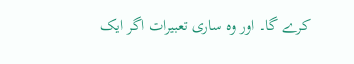کرے گا۔ اور وہ ساری تعبیرات اگر ایک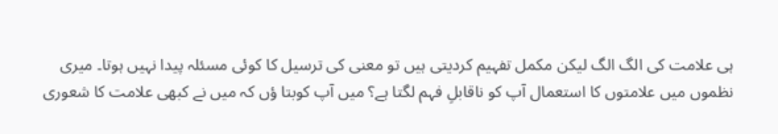ہی علامت کی الگ الگ لیکن مکمل تفہیم کردیتی ہیں تو معنی کی ترسیل کا کوئی مسئلہ پیدا نہیں ہوتا۔ میری نظموں میں علامتوں کا استعمال آپ کو ناقابلِ فہم لگتا ہے؟ میں آپ کوبتا ؤں کہ میں نے کبھی علامت کا شعوری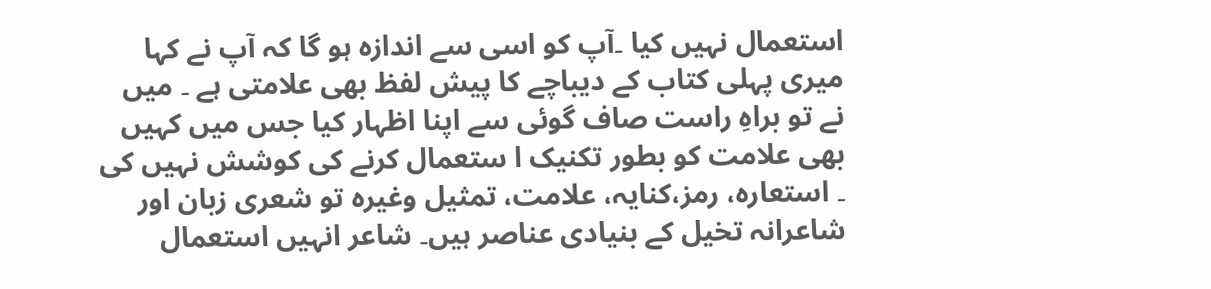استعمال نہیں کیا ۔آپ کو اسی سے اندازہ ہو گا کہ آپ نے کہا میری پہلی کتاب کے دیباچے کا پیش لفظ بھی علامتی ہے ۔ میں نے تو براہِ راست صاف گوئی سے اپنا اظہار کیا جس میں کہیں بھی علامت کو بطور تکنیک ا ستعمال کرنے کی کوشش نہیں کی ۔ استعارہ، رمز،کنایہ، علامت، تمثیل وغیرہ تو شعری زبان اور شاعرانہ تخیل کے بنیادی عناصر ہیں۔ شاعر انہیں استعمال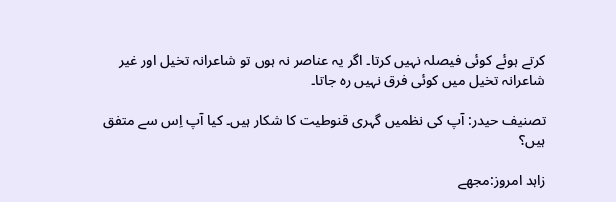کرتے ہوئے کوئی فیصلہ نہیں کرتا۔ اگر یہ عناصر نہ ہوں تو شاعرانہ تخیل اور غیر شاعرانہ تخیل میں کوئی فرق نہیں رہ جاتا۔

تصنیف حیدر: آپ کی نظمیں گہری قنوطیت کا شکار ہیں۔ کیا آپ اِس سے متفق ہیں؟

زاہد امروز:مجھے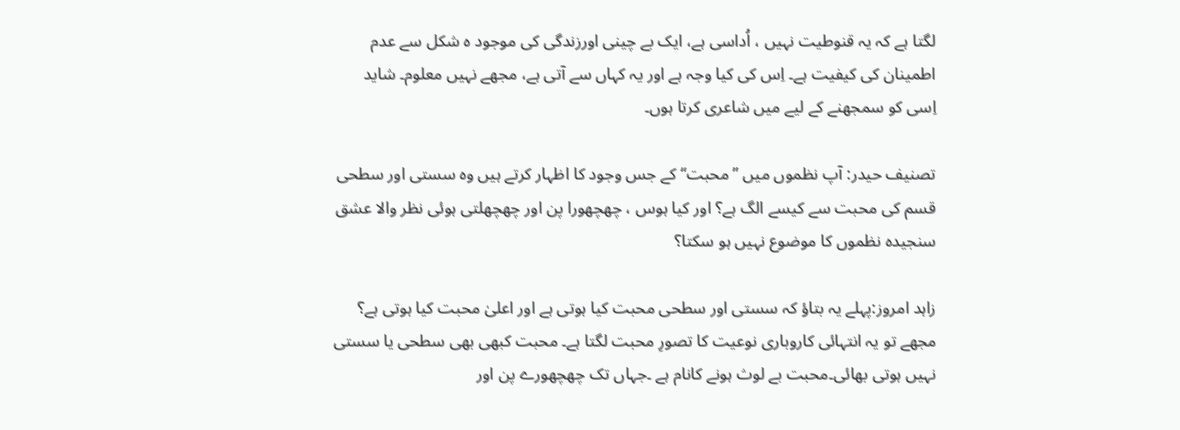لگتا ہے کہ یہ قنوطیت نہیں ، اُداسی ہے، ایک بے چینی اورزندگی کی موجود ہ شکل سے عدم اطمینان کی کیفیت ہے۔ اِس کی کیا وجہ ہے اور یہ کہاں سے آتی ہے، مجھے نہیں معلوم۔ شاید اِسی کو سمجھنے کے لیے میں شاعری کرتا ہوں۔

تصنیف حیدر: آپ نظموں میں ’’محبت‘‘ کے جس وجود کا اظہار کرتے ہیں وہ سستی اور سطحی قسم کی محبت سے کیسے الگ ہے؟ اور کیا ہوس ، چھچھورا پن اور چھچھلتی ہوئی نظر والا عشق سنجیدہ نظموں کا موضوع نہیں ہو سکتا؟

زاہد امروز:پہلے یہ بتاؤ کہ سستی اور سطحی محبت کیا ہوتی ہے اور اعلیٰ محبت کیا ہوتی ہے؟ مجھے تو یہ انتہائی کاروباری نوعیت کا تصورِ محبت لگتا ہے۔ محبت کبھی بھی سطحی یا سستی نہیں ہوتی بھائی۔محبت بے لوث ہونے کانام ہے ۔جہاں تک چھچھورے پن اور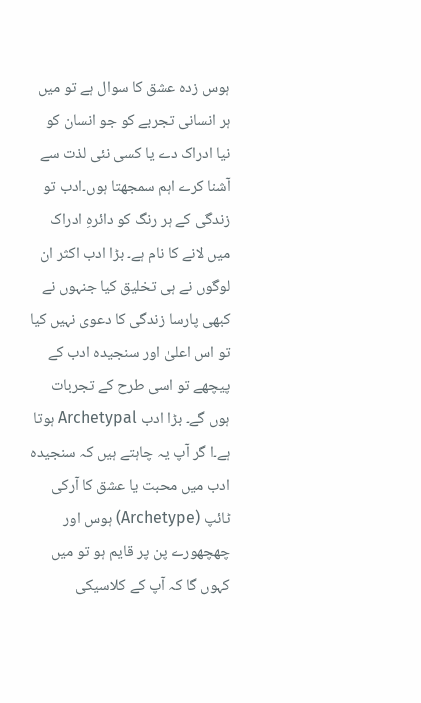ہوس زدہ عشق کا سوال ہے تو میں ہر انسانی تجربے کو جو انسان کو نیا ادراک دے یا کسی نئی لذت سے آشنا کرے اہم سمجھتا ہوں۔ادب تو زندگی کے ہر رنگ کو دائرہِ ادراک میں لانے کا نام ہے۔ بڑا ادب اکثر ان لوگوں نے ہی تخلیق کیا جنہوں نے کبھی پارسا زندگی کا دعوی نہیں کیا تو اس اعلیٰ اور سنجیدہ ادب کے پیچھے تو اسی طرح کے تجربات ہوں گے۔ بڑا ادب Archetypal ہوتا ہے۔ا گر آپ یہ چاہتے ہیں کہ سنجیدہ ادب میں محبت یا عشق کا آرکی ٹائپ (Archetype) ہوس اور چھچھورے پن پر قایم ہو تو میں کہوں گا کہ آپ کے کلاسیکی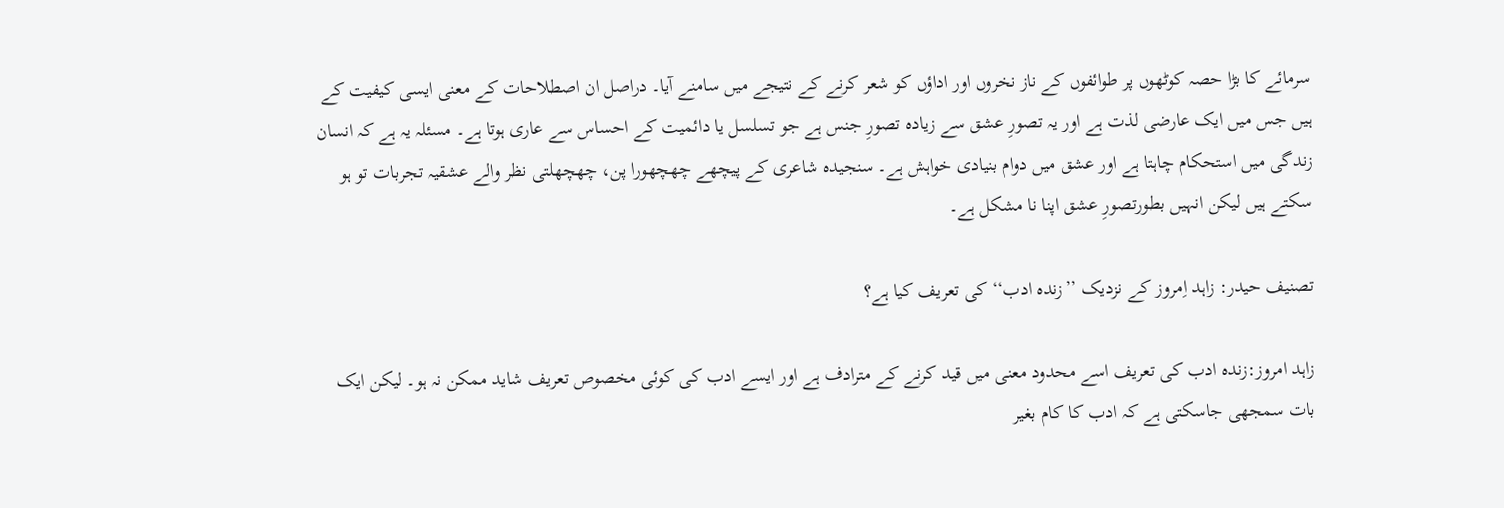سرمائے کا بڑا حصہ کوٹھوں پر طوائفوں کے ناز نخروں اور اداؤں کو شعر کرنے کے نتیجے میں سامنے آیا۔ دراصل ان اصطلاحات کے معنی ایسی کیفیت کے ہیں جس میں ایک عارضی لذت ہے اور یہ تصورِ عشق سے زیادہ تصورِ جنس ہے جو تسلسل یا دائمیت کے احساس سے عاری ہوتا ہے۔ مسئلہ یہ ہے کہ انسان زندگی میں استحکام چاہتا ہے اور عشق میں دوام بنیادی خواہش ہے۔ سنجیدہ شاعری کے پیچھے چھچھورا پن، چھچھلتی نظر والے عشقیہ تجربات تو ہو سکتے ہیں لیکن انہیں بطورتصورِ عشق اپنا نا مشکل ہے۔

تصنیف حیدر: زاہد اِمروز کے نزدیک ’’زندہ ادب‘‘ کی تعریف کیا ہے؟

زاہد امروز:زندہ ادب کی تعریف اسے محدود معنی میں قید کرنے کے مترادف ہے اور ایسے ادب کی کوئی مخصوص تعریف شاید ممکن نہ ہو۔ لیکن ایک بات سمجھی جاسکتی ہے کہ ادب کا کام بغیر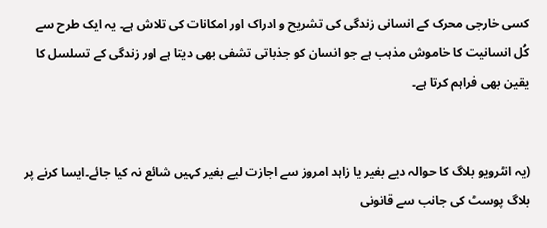کسی خارجی محرک کے انسانی زندگی کی تشریح و ادراک اور امکانات کی تلاش ہے۔ یہ ایک طرح سے کُل انسانیت کا خاموش مذہب ہے جو انسان کو جذباتی تشفی بھی دیتا ہے اور زندگی کے تسلسل کا یقین بھی فراہم کرتا ہے۔


(یہ انٹرویو بلاگ کا حوالہ دیے بغیر یا زاہد امروز سے اجازت لیے بغیر کہیں شائع نہ کیا جائے۔ایسا کرنے پر بلاگ پوسٹ کی جانب سے قانونی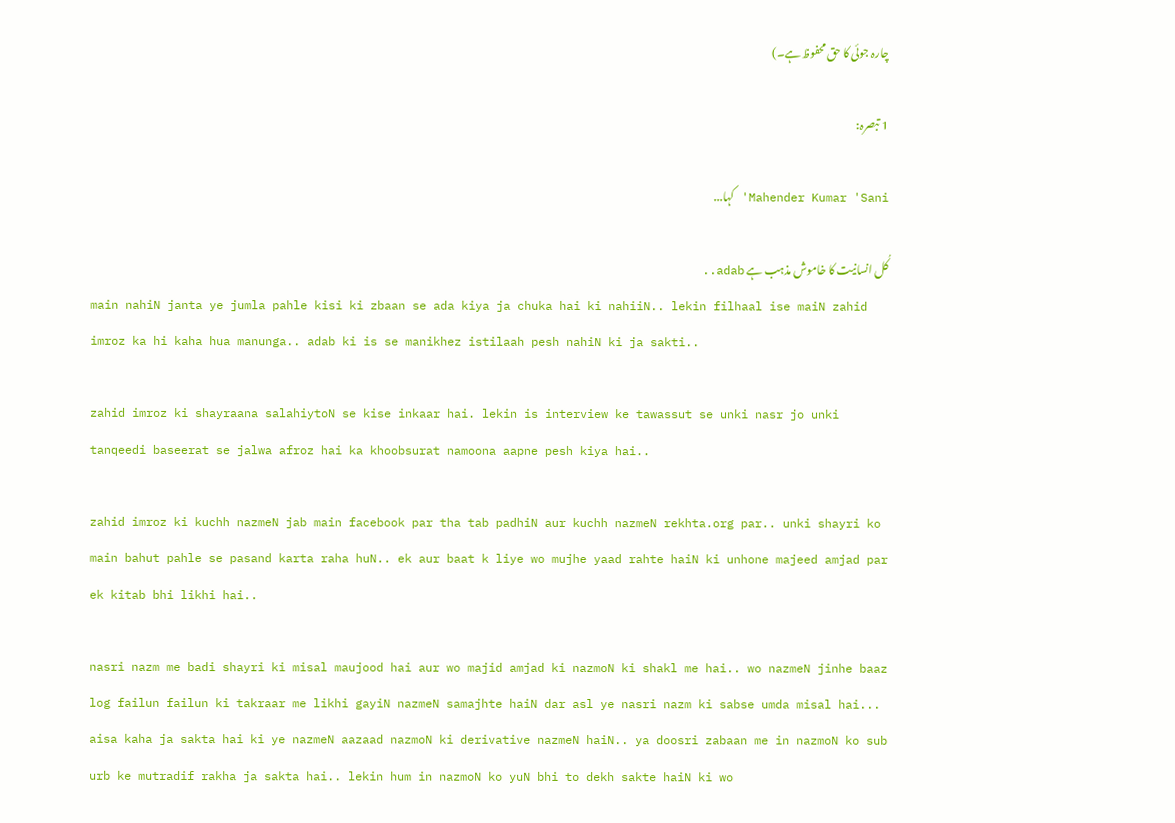چارہ جوئی کا حق محفوظ ہے۔)

1 تبصرہ:

Mahender Kumar 'Sani' کہا...

کُل انسانیت کا خاموش مذہب ہے adab..
main nahiN janta ye jumla pahle kisi ki zbaan se ada kiya ja chuka hai ki nahiiN.. lekin filhaal ise maiN zahid imroz ka hi kaha hua manunga.. adab ki is se manikhez istilaah pesh nahiN ki ja sakti..

zahid imroz ki shayraana salahiytoN se kise inkaar hai. lekin is interview ke tawassut se unki nasr jo unki tanqeedi baseerat se jalwa afroz hai ka khoobsurat namoona aapne pesh kiya hai..

zahid imroz ki kuchh nazmeN jab main facebook par tha tab padhiN aur kuchh nazmeN rekhta.org par.. unki shayri ko main bahut pahle se pasand karta raha huN.. ek aur baat k liye wo mujhe yaad rahte haiN ki unhone majeed amjad par ek kitab bhi likhi hai..

nasri nazm me badi shayri ki misal maujood hai aur wo majid amjad ki nazmoN ki shakl me hai.. wo nazmeN jinhe baaz log failun failun ki takraar me likhi gayiN nazmeN samajhte haiN dar asl ye nasri nazm ki sabse umda misal hai... aisa kaha ja sakta hai ki ye nazmeN aazaad nazmoN ki derivative nazmeN haiN.. ya doosri zabaan me in nazmoN ko sub urb ke mutradif rakha ja sakta hai.. lekin hum in nazmoN ko yuN bhi to dekh sakte haiN ki wo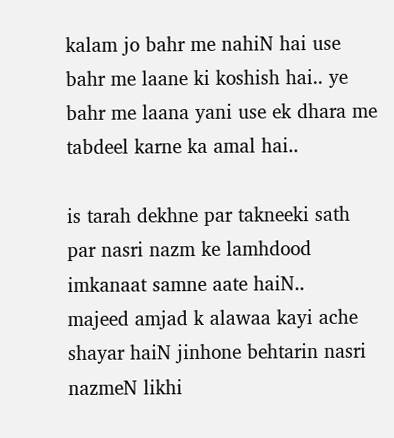kalam jo bahr me nahiN hai use bahr me laane ki koshish hai.. ye bahr me laana yani use ek dhara me tabdeel karne ka amal hai..

is tarah dekhne par takneeki sath par nasri nazm ke lamhdood imkanaat samne aate haiN..
majeed amjad k alawaa kayi ache shayar haiN jinhone behtarin nasri nazmeN likhi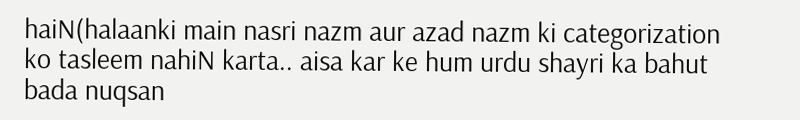haiN(halaanki main nasri nazm aur azad nazm ki categorization ko tasleem nahiN karta.. aisa kar ke hum urdu shayri ka bahut bada nuqsan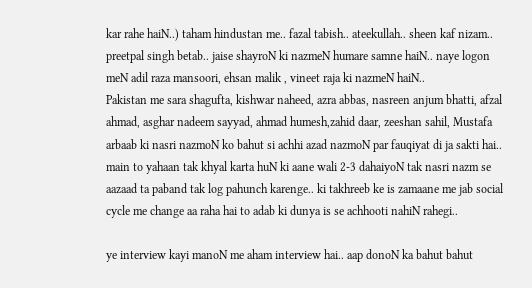kar rahe haiN..) taham hindustan me.. fazal tabish.. ateekullah.. sheen kaf nizam.. preetpal singh betab.. jaise shayroN ki nazmeN humare samne haiN.. naye logon meN adil raza mansoori, ehsan malik , vineet raja ki nazmeN haiN..
Pakistan me sara shagufta, kishwar naheed, azra abbas, nasreen anjum bhatti, afzal ahmad, asghar nadeem sayyad, ahmad humesh,zahid daar, zeeshan sahil, Mustafa arbaab ki nasri nazmoN ko bahut si achhi azad nazmoN par fauqiyat di ja sakti hai..
main to yahaan tak khyal karta huN ki aane wali 2-3 dahaiyoN tak nasri nazm se aazaad ta paband tak log pahunch karenge.. ki takhreeb ke is zamaane me jab social cycle me change aa raha hai to adab ki dunya is se achhooti nahiN rahegi..

ye interview kayi manoN me aham interview hai.. aap donoN ka bahut bahut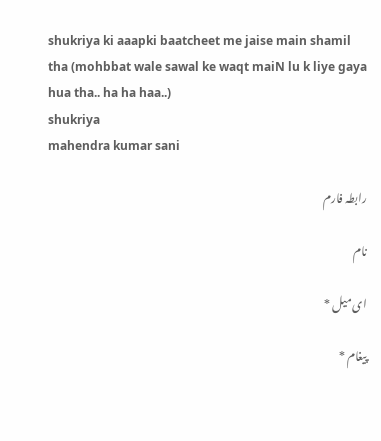shukriya ki aaapki baatcheet me jaise main shamil tha (mohbbat wale sawal ke waqt maiN lu k liye gaya hua tha.. ha ha haa..)
shukriya
mahendra kumar sani

رابطہ فارم

نام

ای میل *

پیغام *